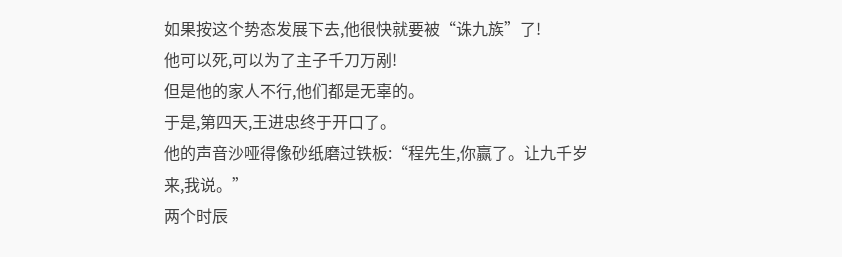如果按这个势态发展下去,他很快就要被“诛九族”了!
他可以死,可以为了主子千刀万剐!
但是他的家人不行,他们都是无辜的。
于是,第四天,王进忠终于开口了。
他的声音沙哑得像砂纸磨过铁板:“程先生,你赢了。让九千岁来,我说。”
两个时辰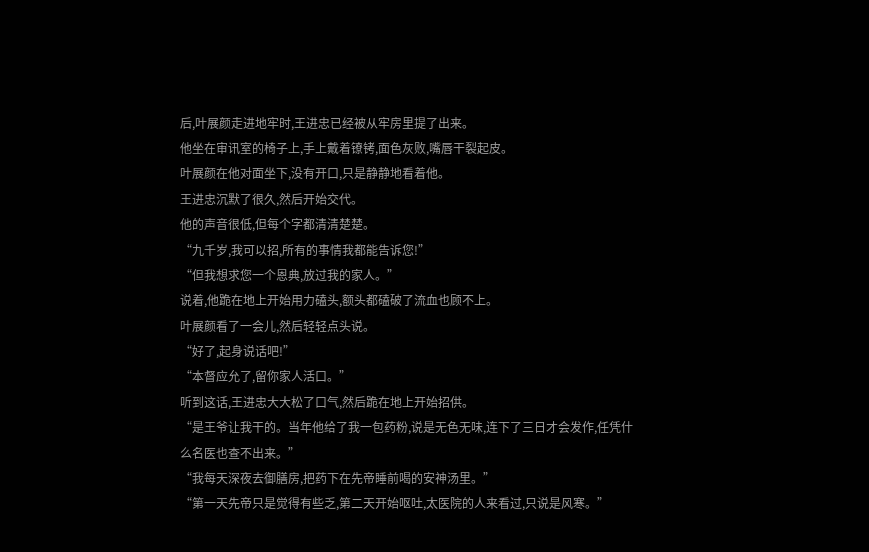后,叶展颜走进地牢时,王进忠已经被从牢房里提了出来。
他坐在审讯室的椅子上,手上戴着镣铐,面色灰败,嘴唇干裂起皮。
叶展颜在他对面坐下,没有开口,只是静静地看着他。
王进忠沉默了很久,然后开始交代。
他的声音很低,但每个字都清清楚楚。
“九千岁,我可以招,所有的事情我都能告诉您!”
“但我想求您一个恩典,放过我的家人。”
说着,他跪在地上开始用力磕头,额头都磕破了流血也顾不上。
叶展颜看了一会儿,然后轻轻点头说。
“好了,起身说话吧!”
“本督应允了,留你家人活口。”
听到这话,王进忠大大松了口气,然后跪在地上开始招供。
“是王爷让我干的。当年他给了我一包药粉,说是无色无味,连下了三日才会发作,任凭什么名医也查不出来。”
“我每天深夜去御膳房,把药下在先帝睡前喝的安神汤里。”
“第一天先帝只是觉得有些乏,第二天开始呕吐,太医院的人来看过,只说是风寒。”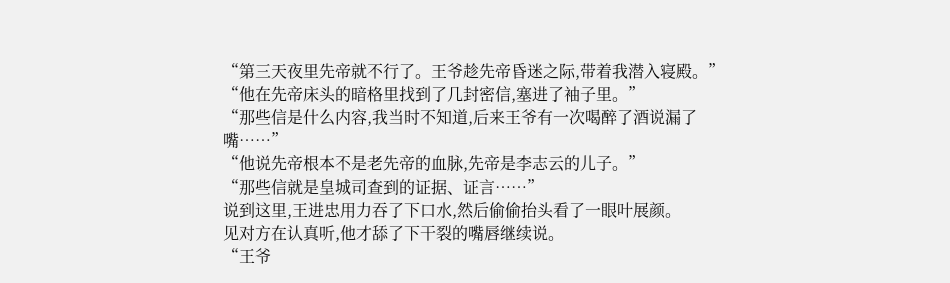“第三天夜里先帝就不行了。王爷趁先帝昏迷之际,带着我潜入寝殿。”
“他在先帝床头的暗格里找到了几封密信,塞进了袖子里。”
“那些信是什么内容,我当时不知道,后来王爷有一次喝醉了酒说漏了嘴……”
“他说先帝根本不是老先帝的血脉,先帝是李志云的儿子。”
“那些信就是皇城司查到的证据、证言……”
说到这里,王进忠用力吞了下口水,然后偷偷抬头看了一眼叶展颜。
见对方在认真听,他才舔了下干裂的嘴唇继续说。
“王爷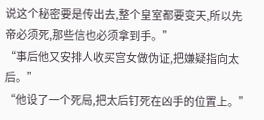说这个秘密要是传出去,整个皇室都要变天,所以先帝必须死,那些信也必须拿到手。”
“事后他又安排人收买宫女做伪证,把嫌疑指向太后。”
“他设了一个死局,把太后钉死在凶手的位置上。”